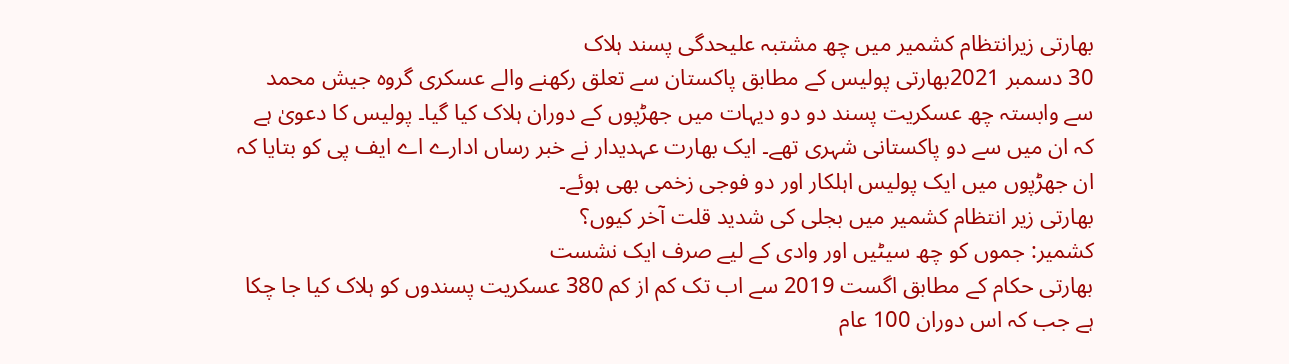بھارتی زیرانتظام کشمیر میں چھ مشتبہ علیحدگی پسند ہلاک
30 دسمبر 2021بھارتی پولیس کے مطابق پاکستان سے تعلق رکھنے والے عسکری گروہ جیش محمد سے وابستہ چھ عسکریت پسند دو دو دیہات میں جھڑپوں کے دوران ہلاک کیا گیا۔ پولیس کا دعویٰ ہے کہ ان میں سے دو پاکستانی شہری تھے۔ ایک بھارت عہدیدار نے خبر رساں ادارے اے ایف پی کو بتایا کہ ان جھڑپوں میں ایک پولیس اہلکار اور دو فوجی زخمی بھی ہوئے۔
بھارتی زیر انتظام کشمیر میں بجلی کی شدید قلت آخر کیوں؟
کشمیر: جموں کو چھ سیٹیں اور وادی کے لیے صرف ایک نشست
بھارتی حکام کے مطابق اگست 2019 سے اب تک کم از کم 380 عسکریت پسندوں کو ہلاک کیا جا چکا ہے جب کہ اس دوران 100 عام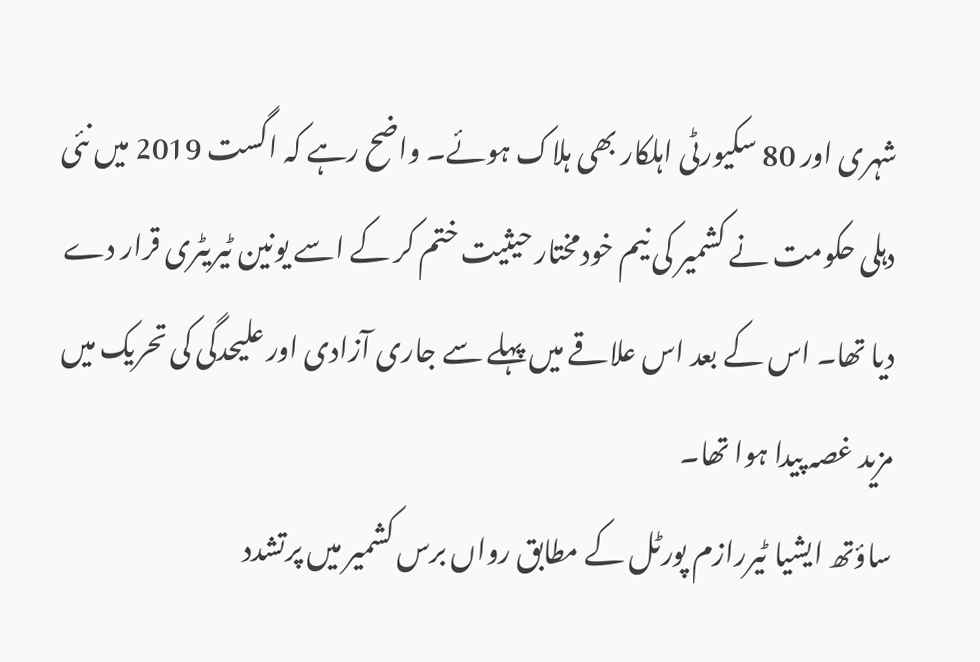شہری اور 80 سکیورٹی اہلکار بھی ہلاک ہوئے۔ واضح رہے کہ اگست 2019 میں نئی دہلی حکومت نے کشمیر کی نیم خودمختار حیثیت ختم کر کے اسے یونین ٹیریٹری قرار دے دیا تھا۔ اس کے بعد اس علاقے میں پہلے سے جاری آزادی اور علیحدگی کی تحریک میں مزید غصہ پیدا ہوا تھا۔
ساؤتھ ایشیا ٹیررازم پورٹل کے مطابق رواں برس کشمیر میں پرتشدد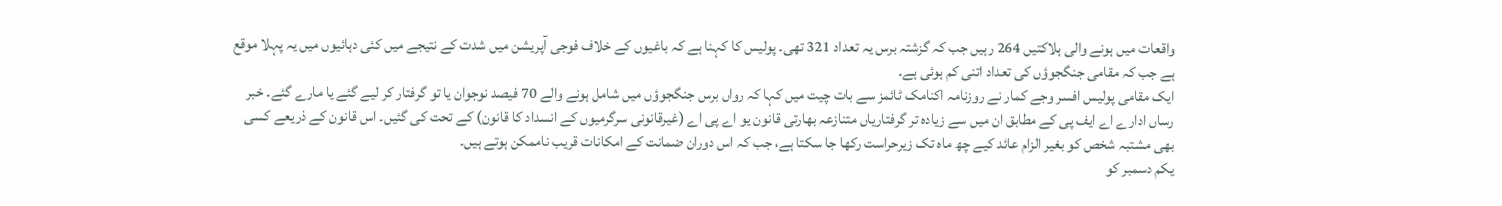واقعات میں ہونے والی ہلاکتیں 264 رہیں جب کہ گزشتہ برس یہ تعداد 321 تھی۔ پولیس کا کہنا ہے کہ باغیوں کے خلاف فوجی آپریشن میں شدت کے نتیجے میں کئی دہائیوں میں یہ پہلا موقع ہے جب کہ مقامی جنگجوؤں کی تعداد اتنی کم ہوئی ہے۔
ایک مقامی پولیس افسر وجے کمار نے روزنامہ اکنامک ٹائمز سے بات چیت میں کہا کہ رواں برس جنگجوؤں میں شامل ہونے والے 70 فیصد نوجوان یا تو گرفتار کر لیے گئے یا مارے گئے۔ خبر رساں ادارے اے ایف پی کے مطابق ان میں سے زیادہ تر گرفتاریاں متنازعہ بھارتی قانون یو اے پی اے (غیرقانونی سرگرمیوں کے انسداد کا قانون) کے تحت کی گئیں۔ اس قانون کے ذریعے کسی بھی مشتبہ شخص کو بغیر الزام عائد کیے چھ ماہ تک زیرحراست رکھا جا سکتا ہے، جب کہ اس دوران ضمانت کے امکانات قریب ناممکن ہوتے ہیں۔
یکم دسمبر کو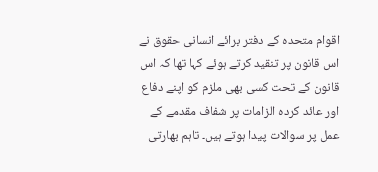اقوام متحدہ کے دفتر برائے انسانی حقوق نے اس قانون پر تنقید کرتے ہوئے کہا تھا کہ اس قانون کے تحت کسی بھی ملزم کو اپنے دفاع اور عائد کردہ الزامات پر شفاف مقدمے کے عمل پر سوالات پیدا ہوتے ہیں۔ تاہم بھارتی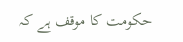حکومت کا موقف ہے کہ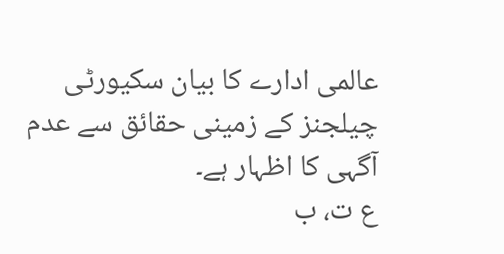عالمی ادارے کا بیان سکیورٹی چیلجنز کے زمینی حقائق سے عدم آگہی کا اظہار ہے۔
ع ت، ب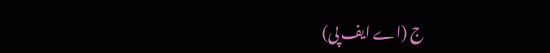ج (اے ایف پی)